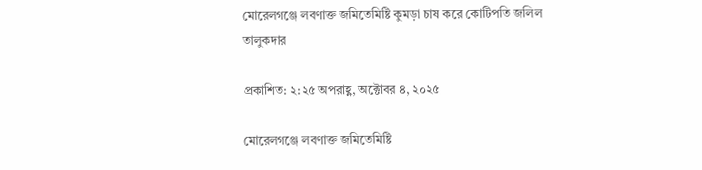মোরেলগঞ্জে লবণাক্ত জমিতেমিষ্টি কুমড়া চাষ করে কোটিপতি জলিল তালুকদার

প্রকাশিত: ২:২৫ অপরাহ্ণ, অক্টোবর ৪, ২০২৫

মোরেলগঞ্জে লবণাক্ত জমিতেমিষ্টি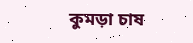কুমড়া চাষ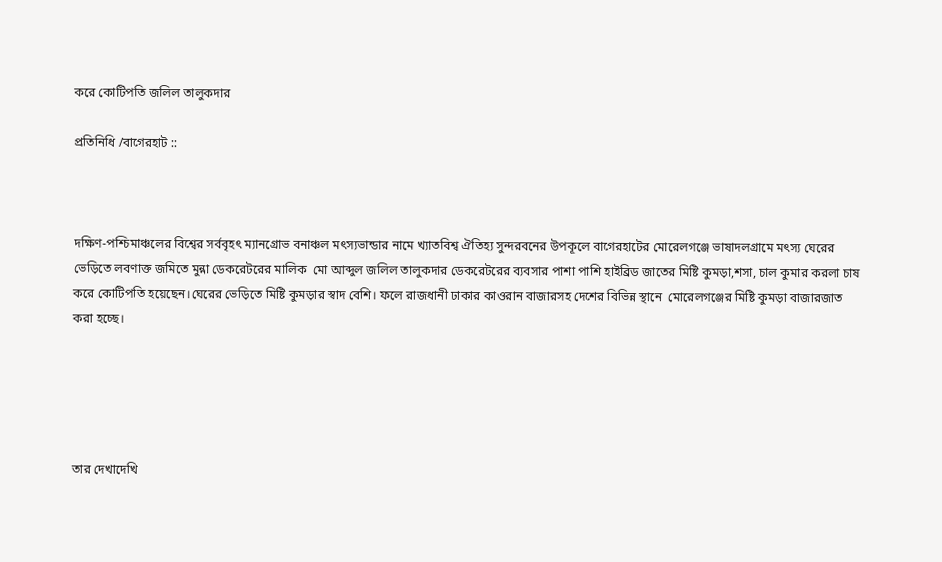করে কোটিপতি জলিল তালুকদার

প্রতিনিধি /বাগেরহাট ::



দক্ষিণ-পশ্চিমাঞ্চলের বিশ্বের সর্ববৃহৎ ম্যানগ্রোভ বনাঞ্চল মৎস্যভান্ডার নামে খ্যাতবিশ্ব ঐতিহ্য সুন্দরবনের উপকূলে বাগেরহাটের মোরেলগঞ্জে ভাষাদলগ্রামে মৎস্য ঘেরের ভেড়িতে লবণাক্ত জমিতে মুন্না ডেকরেটরের মালিক  মো আব্দুল জলিল তালুকদার ডেকরেটরের ব্যবসার পাশা পাশি হাইব্রিড জাতের মিষ্টি কুমড়া,শসা, চাল কুমার করলা চাষ করে কোটিপতি হয়েছেন।ঘেরের ভেড়িতে মিষ্টি কুমড়ার স্বাদ বেশি। ফলে রাজধানী ঢাকার কাওরান বাজারসহ দেশের বিভিন্ন স্থানে  মোরেলগঞ্জের মিষ্টি কুমড়া বাজারজাত করা হচ্ছে।





তার দেখাদেখি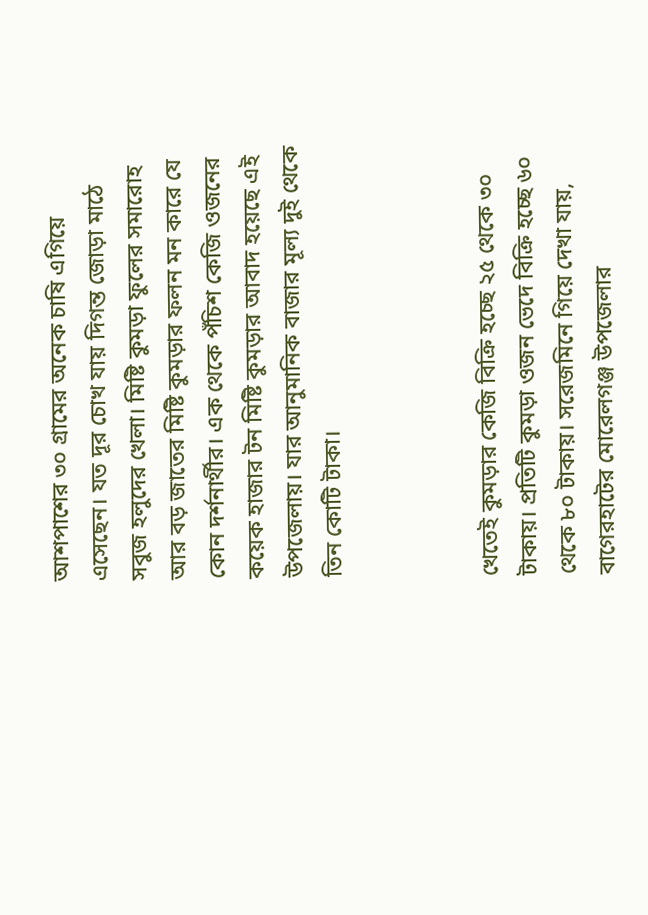আশপাশের ৩০ গ্রামের অনেক চাষি এগিয়ে এসেছেন। যত দূর চোখ যায় দিগন্ত জোড়া মাঠে সবুজ হলুদের খেলা। মিষ্টি কুমড়া ফুলের সমারোহ আর বড় জাতের মিষ্টি কুমড়ার ফলন মন কারে যে কোন দর্শনার্থীর। এক থেকে পঁচিশ কেজি ওজনের কয়েক হাজার টন মিষ্টি কুমড়ার আবাদ হয়েছে এই উপজেলায়। যার আনুমানিক বাজার মূল্য দুই থেকে তিন কোটি টাকা।



খেতেই কুমড়ার কেজি বিক্রি হচ্ছে ২৫ থেকে ৩০ টাকায়। প্রতিটি কুমড়া ওজন ভেদে বিক্রি হচ্ছে ৬০ থেকে ৮০ টাকায়। সরেজমিনে গিয়ে দেখা যায়, বাগেরহাটের মোরেলগঞ্জ উপজেলার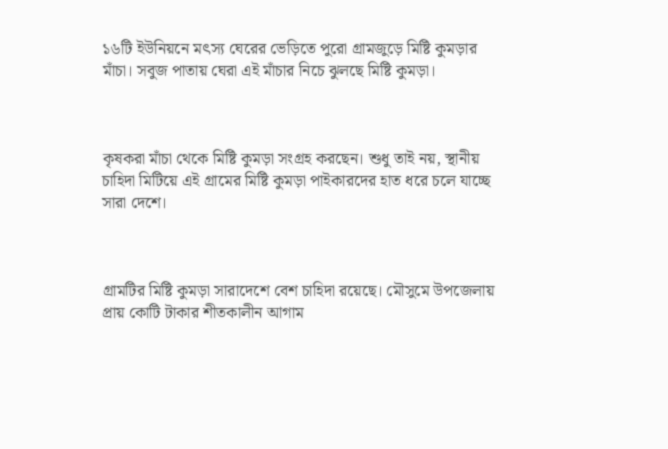১৬টি ইউনিয়নে মৎস্য ঘেরের ভেড়িতে পুরো গ্রামজুড়ে মিষ্টি কুমড়ার মাঁচা। সবুজ পাতায় ঘেরা এই মাঁচার নিচে ঝুলছে মিষ্টি কুমড়া।



কৃষকরা মাঁচা থেকে মিষ্টি কুমড়া সংগ্রহ করছেন। শুধু তাই নয়, স্থানীয় চাহিদা মিটিয়ে এই গ্রামের মিষ্টি কুমড়া পাইকারদের হাত ধরে চলে যাচ্ছে সারা দেশে।



গ্রামটির মিষ্টি কুমড়া সারাদেশে বেশ চাহিদা রয়েছে। মৌসুমে উপজেলায় প্রায় কোটি টাকার শীতকালীন আগাম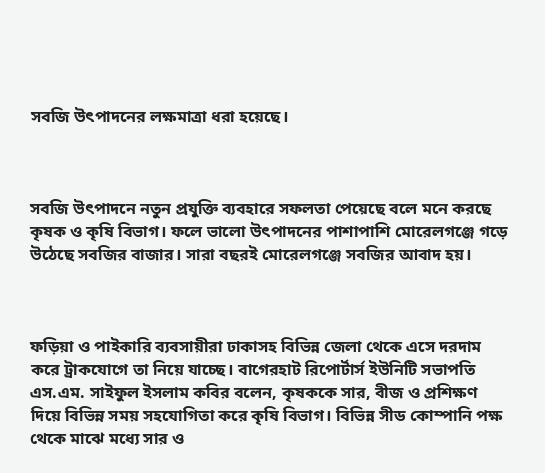সবজি উৎপাদনের লক্ষমাত্রা ধরা হয়েছে।



সবজি উৎপাদনে নতুন প্রযুক্তি ব্যবহারে সফলতা পেয়েছে বলে মনে করছে কৃষক ও কৃষি বিভাগ। ফলে ভালো উৎপাদনের পাশাপাশি মোরেলগঞ্জে গড়ে উঠেছে সবজির বাজার। সারা বছরই মোরেলগঞ্জে সবজির আবাদ হয়।



ফড়িয়া ও পাইকারি ব্যবসায়ীরা ঢাকাসহ বিভিন্ন জেলা থেকে এসে দরদাম করে ট্রাকযোগে তা নিয়ে যাচ্ছে। বাগেরহাট রিপোর্টার্স ইউনিটি সভাপতি এস.এম. সাইফুল ইসলাম কবির বলেন, কৃষককে সার, বীজ ও প্রশিক্ষণ দিয়ে বিভিন্ন সময় সহযোগিতা করে কৃষি বিভাগ। বিভিন্ন সীড কোম্পানি পক্ষ থেকে মাঝে মধ্যে সার ও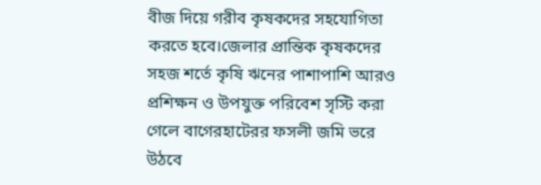বীজ দিয়ে গরীব কৃষকদের সহযোগিতা করতে হবে।জেলার প্রান্তিক কৃষকদের সহজ শর্তে কৃষি ঋনের পাশাপাশি আরও প্রশিক্ষন ও উপযুক্ত পরিবেশ সৃস্টি করা গেলে বাগেরহাটেরর ফসলী জমি ভরে উঠবে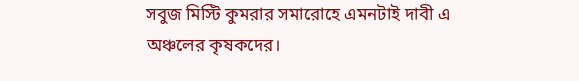সবুজ মিস্টি কুমরার সমারোহে এমনটাই দাবী এ অঞ্চলের কৃষকদের।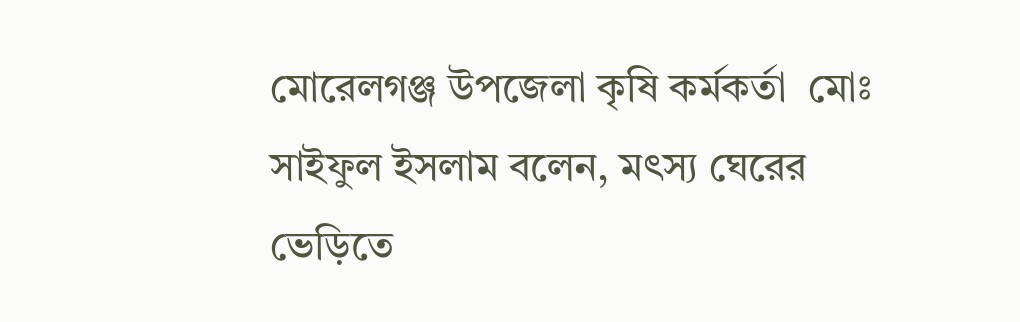মোরেলগঞ্জ উপজেলা কৃষি কর্মকর্তা  মোঃ সাইফুল ইসলাম বলেন, মৎস্য ঘেরের ভেড়িতে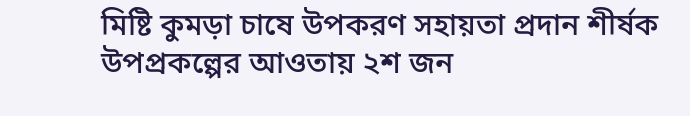মিষ্টি কুমড়া চাষে উপকরণ সহায়তা প্রদান শীর্ষক উপপ্রকল্পের আওতায় ২শ জন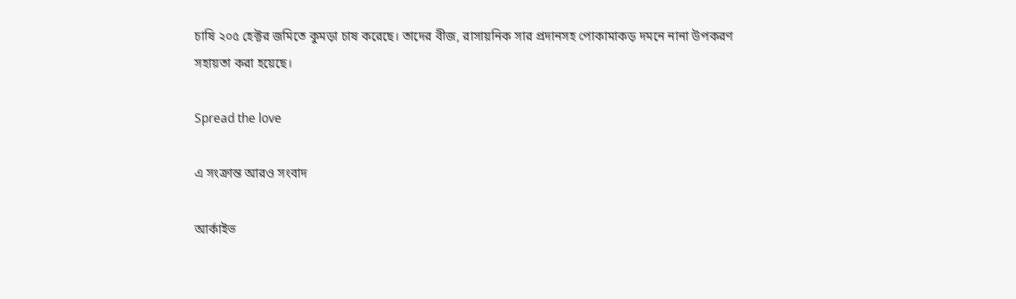চাষি ২০৫ হেক্টর জমিতে কুমড়া চাষ করেছে। তাদের বীজ, রাসায়নিক সার প্রদানসহ পোকামাকড় দমনে নানা উপকরণ সহায়তা করা হয়েছে।

Spread the love

এ সংক্রান্ত আরও সংবাদ

আর্কাইভ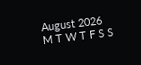August 2026
M T W T F S S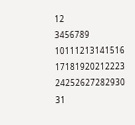12
3456789
10111213141516
17181920212223
24252627282930
31